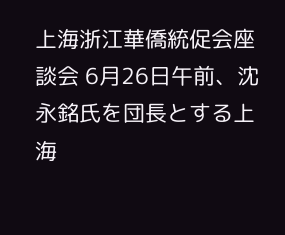上海浙江華僑統促会座談会 6月26日午前、沈永銘氏を団長とする上海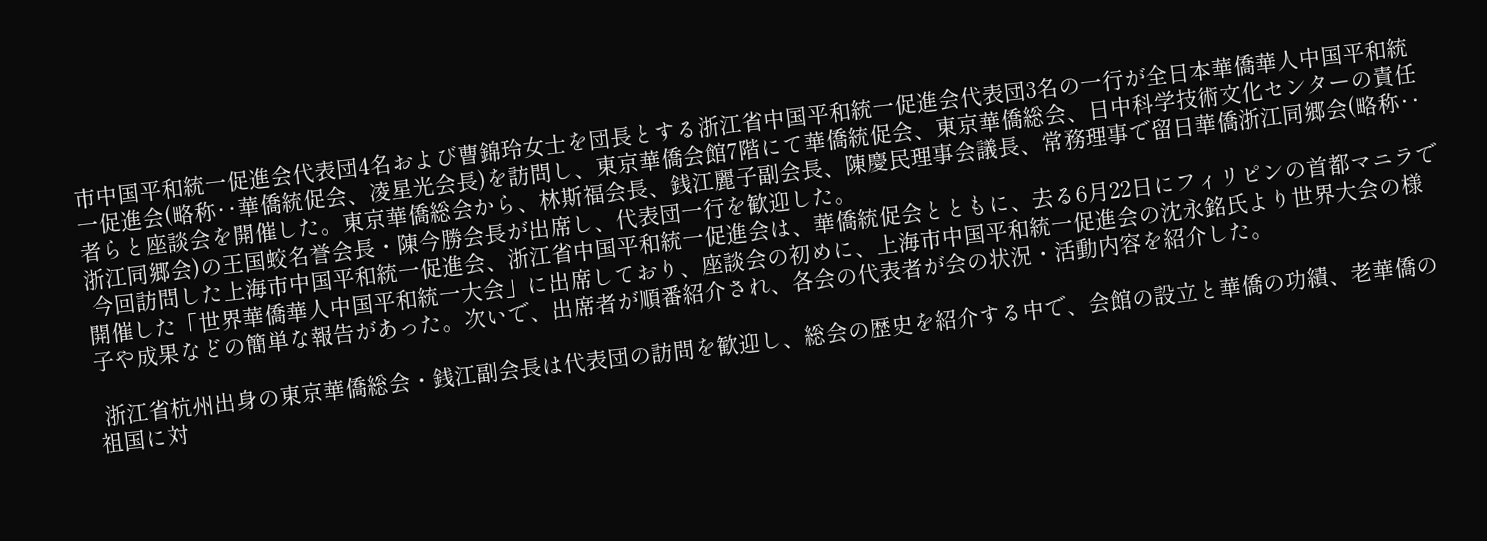市中国平和統一促進会代表団4名および曹錦玲女士を団長とする浙江省中国平和統一促進会代表団3名の一行が全日本華僑華人中国平和統一促進会(略称‥華僑統促会、凌星光会長)を訪問し、東京華僑会館7階にて華僑統促会、東京華僑総会、日中科学技術文化センターの責任者らと座談会を開催した。東京華僑総会から、林斯福会長、銭江麗子副会長、陳慶民理事会議長、常務理事で留日華僑浙江同郷会(略称‥浙江同郷会)の王国蛟名誉会長・陳今勝会長が出席し、代表団一行を歓迎した。
 今回訪問した上海市中国平和統一促進会、浙江省中国平和統一促進会は、華僑統促会とともに、去る6月22日にフィリピンの首都マニラで開催した「世界華僑華人中国平和統一大会」に出席しており、座談会の初めに、上海市中国平和統一促進会の沈永銘氏より世界大会の様子や成果などの簡単な報告があった。次いで、出席者が順番紹介され、各会の代表者が会の状況・活動内容を紹介した。

 浙江省杭州出身の東京華僑総会・銭江副会長は代表団の訪問を歓迎し、総会の歴史を紹介する中で、会館の設立と華僑の功績、老華僑の祖国に対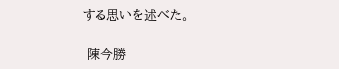する思いを述べた。

 陳今勝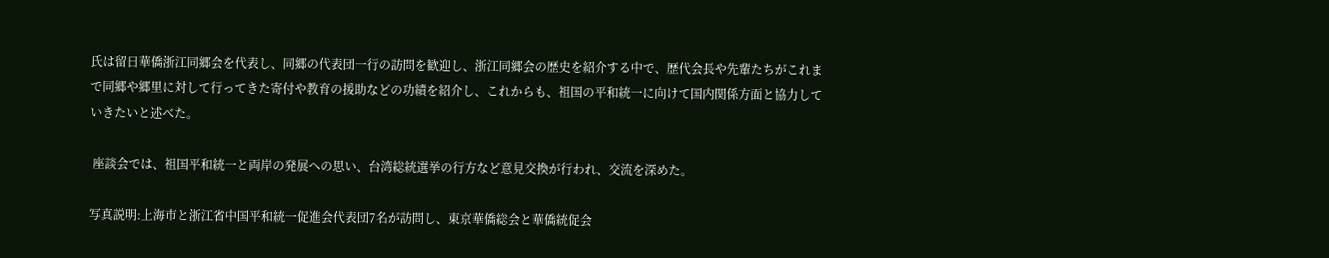氏は留日華僑浙江同郷会を代表し、同郷の代表団一行の訪問を歓迎し、浙江同郷会の歴史を紹介する中で、歴代会長や先輩たちがこれまで同郷や郷里に対して行ってきた寄付や教育の援助などの功績を紹介し、これからも、祖国の平和統一に向けて国内関係方面と協力していきたいと述べた。

 座談会では、祖国平和統一と両岸の発展への思い、台湾総統選挙の行方など意見交換が行われ、交流を深めた。

写真説明:上海市と浙江省中国平和統一促進会代表団7名が訪問し、東京華僑総会と華僑統促会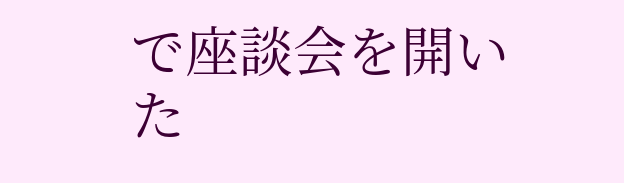で座談会を開いた